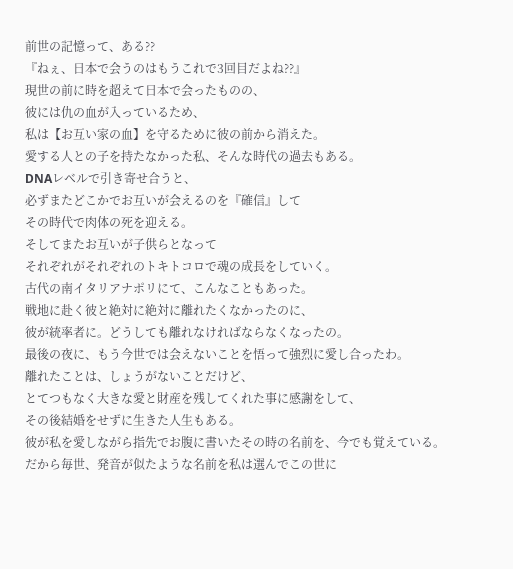前世の記憶って、ある??
『ねぇ、日本で会うのはもうこれで3回目だよね??』
現世の前に時を超えて日本で会ったものの、
彼には仇の血が入っているため、
私は【お互い家の血】を守るために彼の前から消えた。
愛する人との子を持たなかった私、そんな時代の過去もある。
DNAレベルで引き寄せ合うと、
必ずまたどこかでお互いが会えるのを『確信』して
その時代で肉体の死を迎える。
そしてまたお互いが子供らとなって
それぞれがそれぞれのトキトコロで魂の成長をしていく。
古代の南イタリアナポリにて、こんなこともあった。
戦地に赴く彼と絶対に絶対に離れたくなかったのに、
彼が統率者に。どうしても離れなければならなくなったの。
最後の夜に、もう今世では会えないことを悟って強烈に愛し合ったわ。
離れたことは、しょうがないことだけど、
とてつもなく大きな愛と財産を残してくれた事に感謝をして、
その後結婚をせずに生きた人生もある。
彼が私を愛しながら指先でお腹に書いたその時の名前を、今でも覚えている。
だから毎世、発音が似たような名前を私は選んでこの世に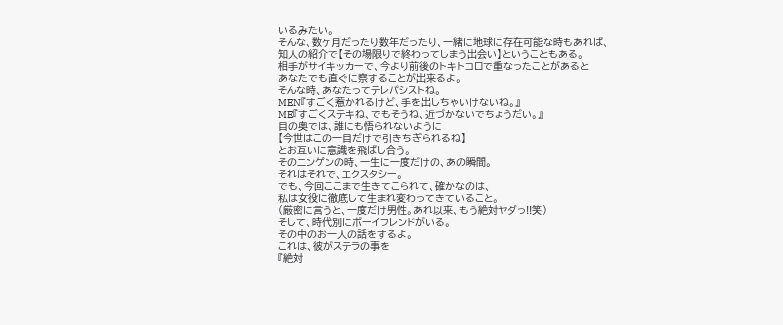いるみたい。
そんな、数ヶ月だったり数年だったり、一緒に地球に存在可能な時もあれば、
知人の紹介で【その場限りで終わってしまう出会い】ということもある。
相手がサイキッカーで、今より前後のトキトコロで重なったことがあると
あなたでも直ぐに察することが出来るよ。
そんな時、あなたってテレパシストね。
MEN『すごく惹かれるけど、手を出しちゃいけないね。』
ME『すごくステキね、でもそうね、近づかないでちょうだい。』
目の奥では、誰にも悟られないように
【今世はこの一目だけで引きちぎられるね】
とお互いに意識を飛ばし合う。
そのニンゲンの時、一生に一度だけの、あの瞬間。
それはそれで、エクスタシー。
でも、今回ここまで生きてこられて、確かなのは、
私は女役に徹底して生まれ変わってきていること。
(厳密に言うと、一度だけ男性。あれ以来、もう絶対ヤダっ!!笑)
そして、時代別にボーイフレンドがいる。
その中のお一人の話をするよ。
これは、彼がステラの事を
『絶対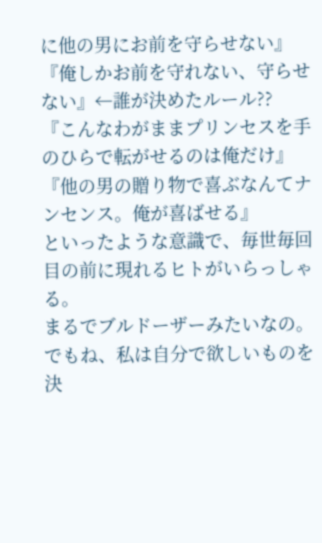に他の男にお前を守らせない』
『俺しかお前を守れない、守らせない』←誰が決めたルール??
『こんなわがままプリンセスを手のひらで転がせるのは俺だけ』
『他の男の贈り物で喜ぶなんてナンセンス。俺が喜ばせる』
といったような意識で、毎世毎回 目の前に現れるヒトがいらっしゃる。
まるでブルドーザーみたいなの。
でもね、私は自分で欲しいものを決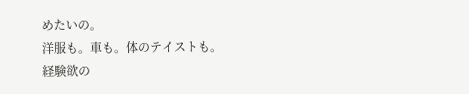めたいの。
洋服も。車も。体のテイストも。
経験欲の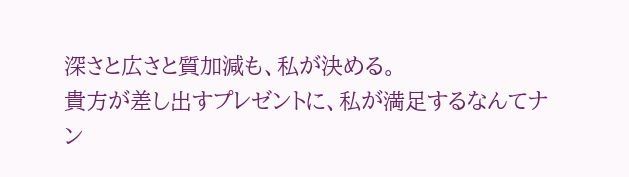深さと広さと質加減も、私が決める。
貴方が差し出すプレゼントに、私が満足するなんてナン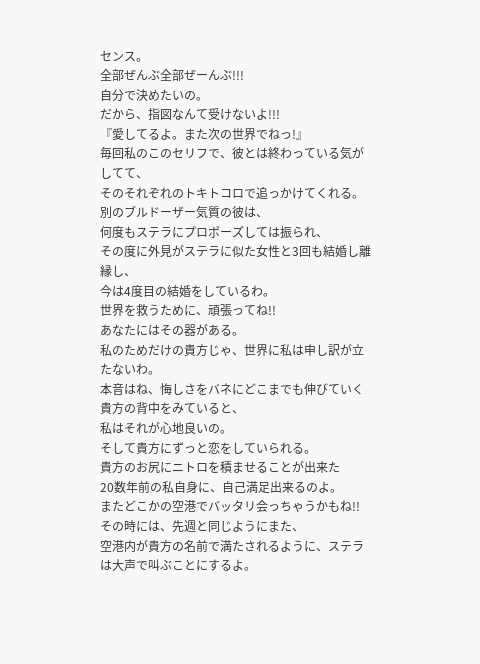センス。
全部ぜんぶ全部ぜーんぶ!!!
自分で決めたいの。
だから、指図なんて受けないよ!!!
『愛してるよ。また次の世界でねっ!』
毎回私のこのセリフで、彼とは終わっている気がしてて、
そのそれぞれのトキトコロで追っかけてくれる。
別のブルドーザー気質の彼は、
何度もステラにプロポーズしては振られ、
その度に外見がステラに似た女性と3回も結婚し離縁し、
今は4度目の結婚をしているわ。
世界を救うために、頑張ってね!!
あなたにはその器がある。
私のためだけの貴方じゃ、世界に私は申し訳が立たないわ。
本音はね、悔しさをバネにどこまでも伸びていく貴方の背中をみていると、
私はそれが心地良いの。
そして貴方にずっと恋をしていられる。
貴方のお尻にニトロを積ませることが出来た
20数年前の私自身に、自己満足出来るのよ。
またどこかの空港でバッタリ会っちゃうかもね!!
その時には、先週と同じようにまた、
空港内が貴方の名前で満たされるように、ステラは大声で叫ぶことにするよ。